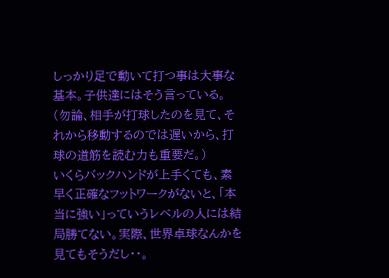しっかり足で動いて打つ事は大事な基本。子供達にはそう言っている。
(勿論、相手が打球したのを見て、それから移動するのでは遅いから、打球の道筋を読む力も重要だ。)
いくらバックハンドが上手くても、素早く正確なフットワークがないと、「本当に強い」っていうレベルの人には結局勝てない。実際、世界卓球なんかを見てもそうだし・・。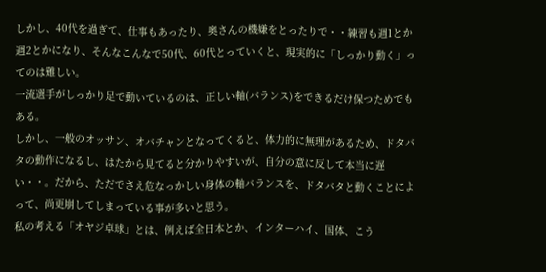しかし、40代を過ぎて、仕事もあったり、奥さんの機嫌をとったりで・・練習も週1とか週2とかになり、そんなこんなで50代、60代とっていくと、現実的に「しっかり動く」ってのは難しい。
一流選手がしっかり足で動いているのは、正しい軸(バランス)をできるだけ保つためでもある。
しかし、一般のオッサン、オバチャンとなってくると、体力的に無理があるため、ドタバタの動作になるし、はたから見てると分かりやすいが、自分の意に反して本当に遅い・・。だから、ただでさえ危なっかしい身体の軸バランスを、ドタバタと動くことによって、尚更崩してしまっている事が多いと思う。
私の考える「オヤジ卓球」とは、例えば全日本とか、インターハイ、国体、こう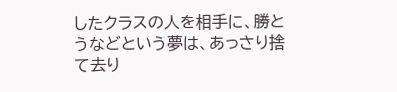したクラスの人を相手に、勝とうなどという夢は、あっさり捨て去り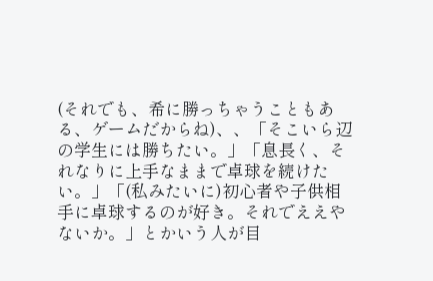(それでも、希に勝っちゃうこともある、ゲームだからね)、、「そこいら辺の学生には勝ちたい。」「息長く、それなりに上手なままで卓球を続けたい。」「(私みたいに)初心者や子供相手に卓球するのが好き。それでええやないか。」とかいう人が目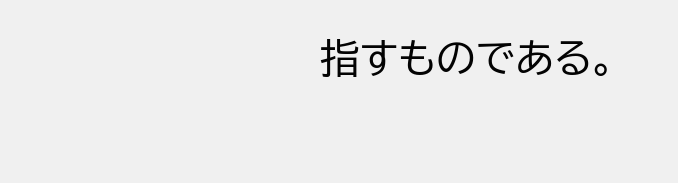指すものである。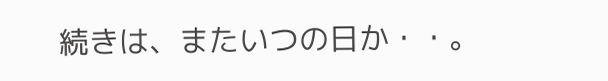続きは、またいつの日か・・。